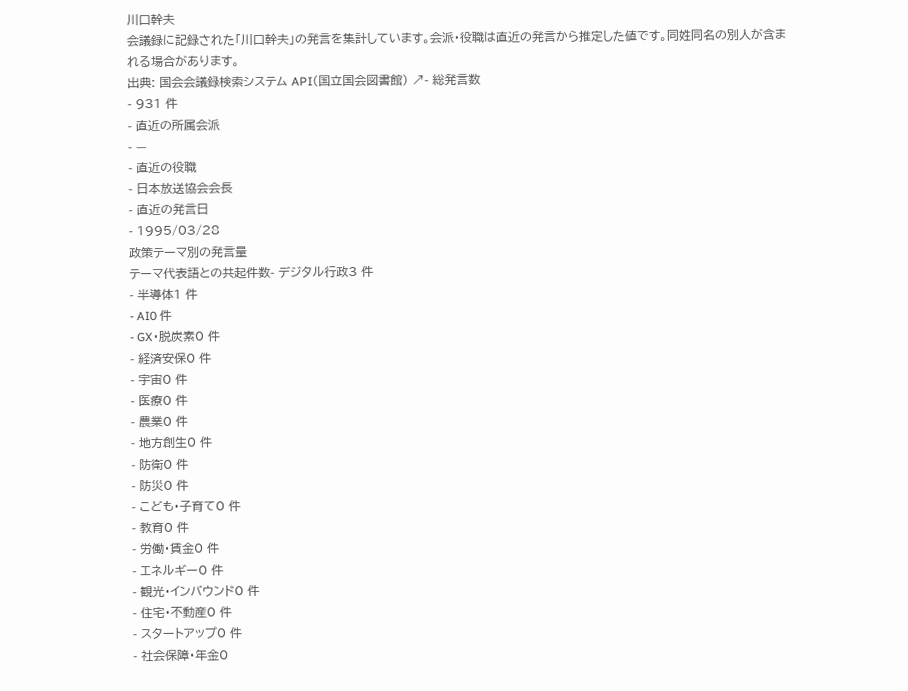川口幹夫
会議録に記録された「川口幹夫」の発言を集計しています。会派・役職は直近の発言から推定した値です。同姓同名の別人が含まれる場合があります。
出典: 国会会議録検索システム API(国立国会図書館) ↗- 総発言数
- 931 件
- 直近の所属会派
- —
- 直近の役職
- 日本放送協会会長
- 直近の発言日
- 1995/03/28
政策テーマ別の発言量
テーマ代表語との共起件数- デジタル行政3 件
- 半導体1 件
- AI0 件
- GX・脱炭素0 件
- 経済安保0 件
- 宇宙0 件
- 医療0 件
- 農業0 件
- 地方創生0 件
- 防衛0 件
- 防災0 件
- こども・子育て0 件
- 教育0 件
- 労働・賃金0 件
- エネルギー0 件
- 観光・インバウンド0 件
- 住宅・不動産0 件
- スタートアップ0 件
- 社会保障・年金0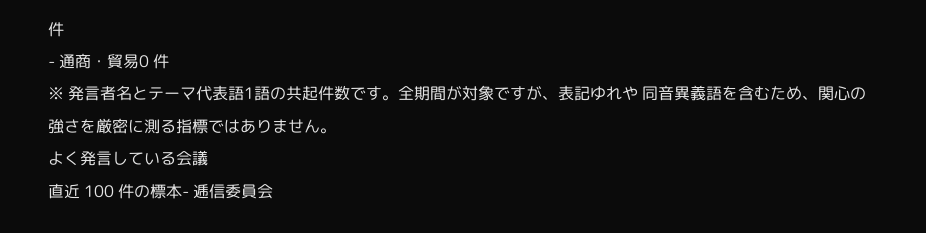件
- 通商・貿易0 件
※ 発言者名とテーマ代表語1語の共起件数です。全期間が対象ですが、表記ゆれや 同音異義語を含むため、関心の強さを厳密に測る指標ではありません。
よく発言している会議
直近 100 件の標本- 逓信委員会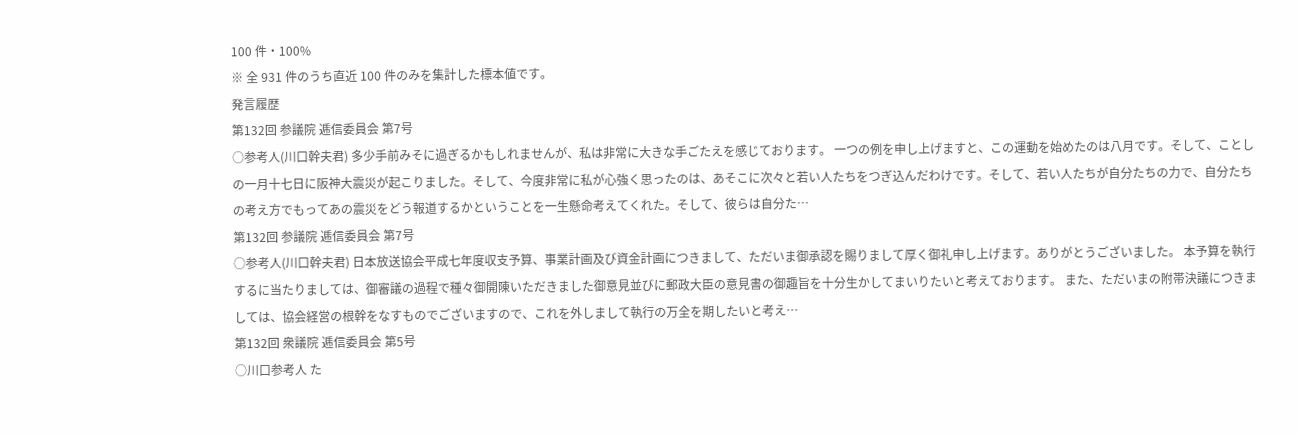100 件・100%
※ 全 931 件のうち直近 100 件のみを集計した標本値です。
発言履歴
第132回 参議院 逓信委員会 第7号
○参考人(川口幹夫君) 多少手前みそに過ぎるかもしれませんが、私は非常に大きな手ごたえを感じております。 一つの例を申し上げますと、この運動を始めたのは八月です。そして、ことしの一月十七日に阪神大震災が起こりました。そして、今度非常に私が心強く思ったのは、あそこに次々と若い人たちをつぎ込んだわけです。そして、若い人たちが自分たちの力で、自分たちの考え方でもってあの震災をどう報道するかということを一生懸命考えてくれた。そして、彼らは自分た…
第132回 参議院 逓信委員会 第7号
○参考人(川口幹夫君) 日本放送協会平成七年度収支予算、事業計画及び資金計画につきまして、ただいま御承認を賜りまして厚く御礼申し上げます。ありがとうございました。 本予算を執行するに当たりましては、御審議の過程で種々御開陳いただきました御意見並びに郵政大臣の意見書の御趣旨を十分生かしてまいりたいと考えております。 また、ただいまの附帯決議につきましては、協会経営の根幹をなすものでございますので、これを外しまして執行の万全を期したいと考え…
第132回 衆議院 逓信委員会 第5号
○川口参考人 た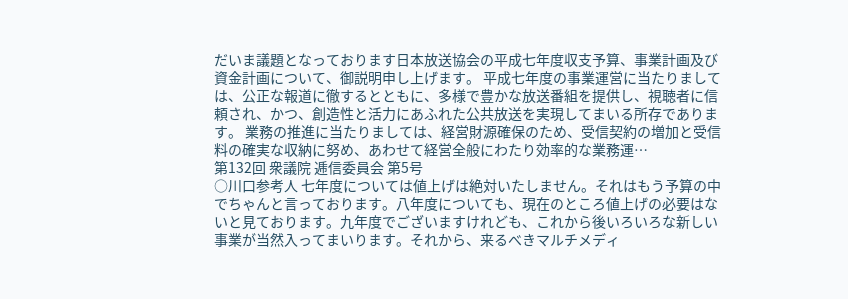だいま議題となっております日本放送協会の平成七年度収支予算、事業計画及び資金計画について、御説明申し上げます。 平成七年度の事業運営に当たりましては、公正な報道に徹するとともに、多様で豊かな放送番組を提供し、視聴者に信頼され、かつ、創造性と活力にあふれた公共放送を実現してまいる所存であります。 業務の推進に当たりましては、経営財源確保のため、受信契約の増加と受信料の確実な収納に努め、あわせて経営全般にわたり効率的な業務運…
第132回 衆議院 逓信委員会 第5号
○川口参考人 七年度については値上げは絶対いたしません。それはもう予算の中でちゃんと言っております。八年度についても、現在のところ値上げの必要はないと見ております。九年度でございますけれども、これから後いろいろな新しい事業が当然入ってまいります。それから、来るべきマルチメディ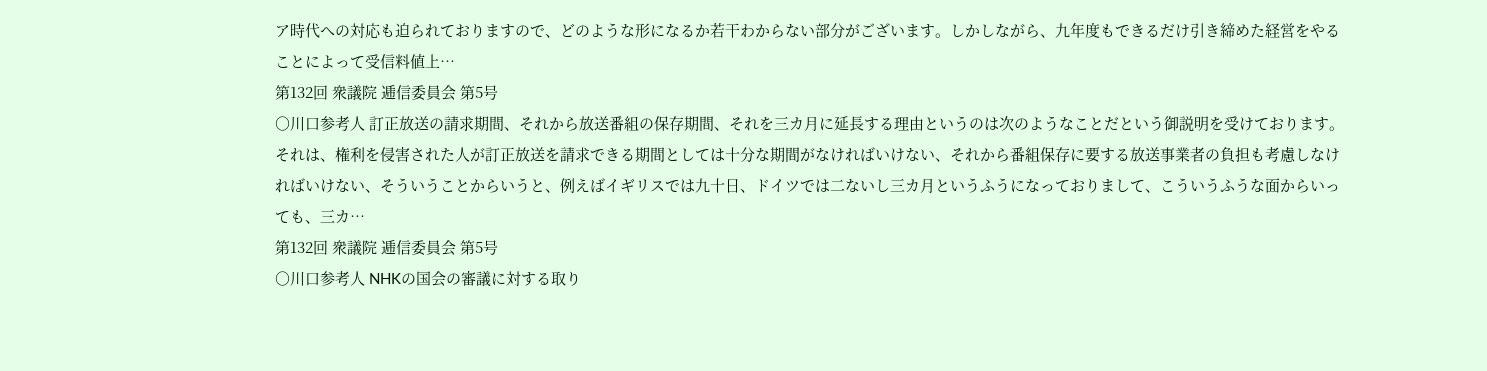ア時代への対応も迫られておりますので、どのような形になるか若干わからない部分がございます。しかしながら、九年度もできるだけ引き締めた経営をやることによって受信料値上…
第132回 衆議院 逓信委員会 第5号
○川口参考人 訂正放送の請求期間、それから放送番組の保存期間、それを三カ月に延長する理由というのは次のようなことだという御説明を受けております。 それは、権利を侵害された人が訂正放送を請求できる期間としては十分な期間がなければいけない、それから番組保存に要する放送事業者の負担も考慮しなければいけない、そういうことからいうと、例えばイギリスでは九十日、ドイツでは二ないし三カ月というふうになっておりまして、こういうふうな面からいっても、三カ…
第132回 衆議院 逓信委員会 第5号
○川口参考人 NHKの国会の審議に対する取り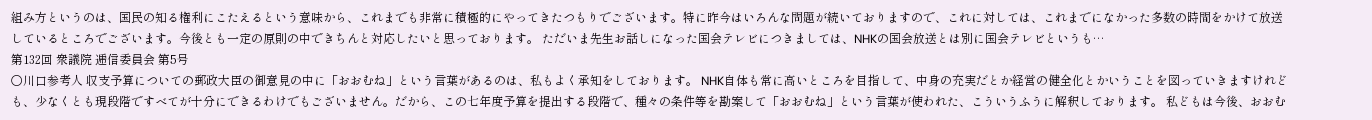組み方というのは、国民の知る権利にこたえるという意味から、これまでも非常に積極的にやってきたつもりでございます。特に昨今はいろんな問題が続いておりますので、これに対しては、これまでになかった多数の時間をかけて放送しているところでございます。今後とも一定の原則の中できちんと対応したいと思っております。 ただいま先生お話しになった国会テレビにつきましては、NHKの国会放送とは別に国会テレビというも…
第132回 衆議院 逓信委員会 第5号
○川口参考人 収支予算についての郵政大臣の御意見の中に「おおむね」という言葉があるのは、私もよく承知をしております。 NHK自体も常に高いところを目指して、中身の充実だとか経営の健全化とかいうことを図っていきますけれども、少なくとも現段階ですべてが十分にできるわけでもございません。だから、この七年度予算を提出する段階で、種々の条件等を勘案して「おおむね」という言葉が使われた、こういうふうに解釈しております。 私どもは今後、おおむ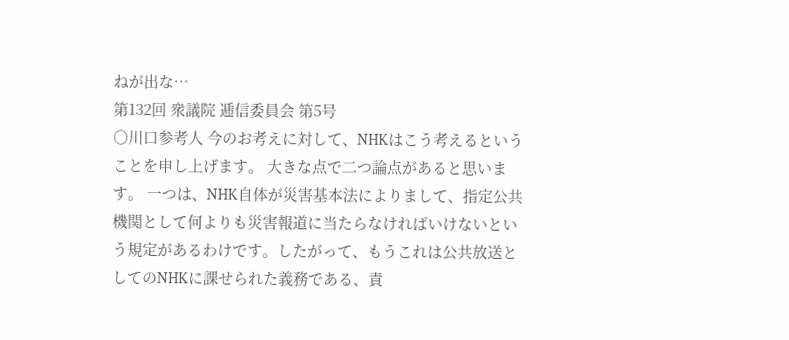ねが出な…
第132回 衆議院 逓信委員会 第5号
○川口参考人 今のお考えに対して、NHKはこう考えるということを申し上げます。 大きな点で二つ論点があると思います。 一つは、NHK自体が災害基本法によりまして、指定公共機関として何よりも災害報道に当たらなければいけないという規定があるわけです。したがって、もうこれは公共放送としてのNHKに課せられた義務である、責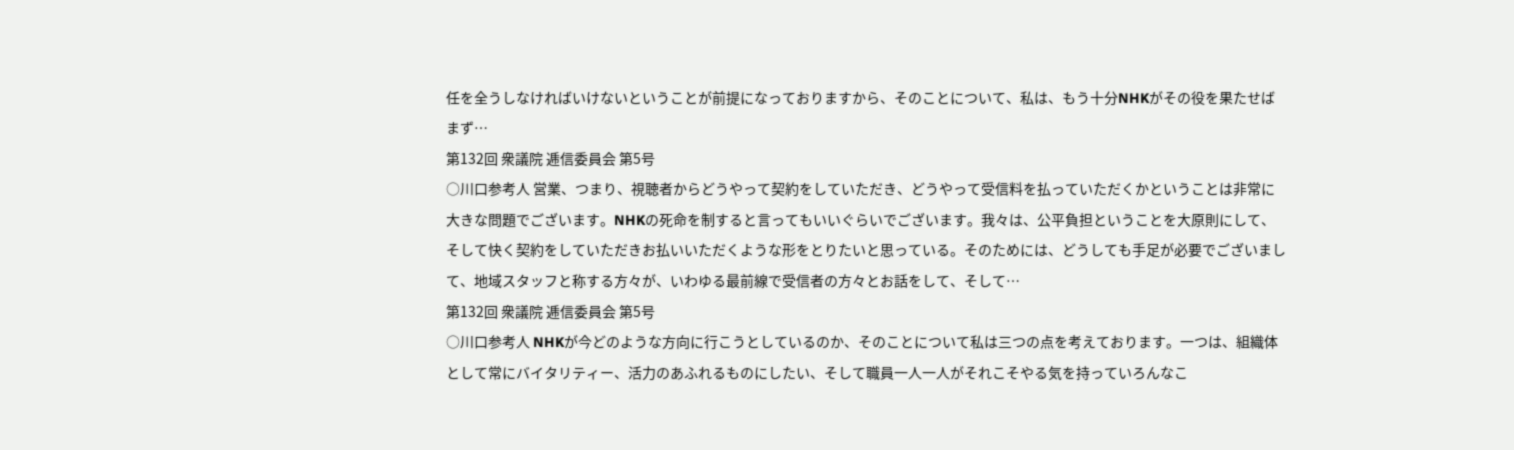任を全うしなければいけないということが前提になっておりますから、そのことについて、私は、もう十分NHKがその役を果たせばまず…
第132回 衆議院 逓信委員会 第5号
○川口参考人 営業、つまり、視聴者からどうやって契約をしていただき、どうやって受信料を払っていただくかということは非常に大きな問題でございます。NHKの死命を制すると言ってもいいぐらいでございます。我々は、公平負担ということを大原則にして、そして快く契約をしていただきお払いいただくような形をとりたいと思っている。そのためには、どうしても手足が必要でございまして、地域スタッフと称する方々が、いわゆる最前線で受信者の方々とお話をして、そして…
第132回 衆議院 逓信委員会 第5号
○川口参考人 NHKが今どのような方向に行こうとしているのか、そのことについて私は三つの点を考えております。一つは、組織体として常にバイタリティー、活力のあふれるものにしたい、そして職員一人一人がそれこそやる気を持っていろんなこ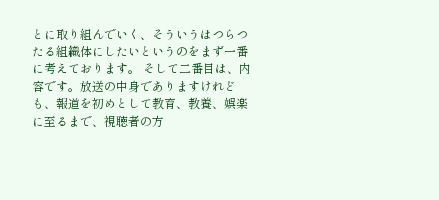とに取り組んでいく、そういうはつらつたる組織体にしたいというのをまず一番に考えております。 そして二番目は、内容です。放送の中身でありますけれども、報道を初めとして教育、教養、娯楽に至るまで、視聴者の方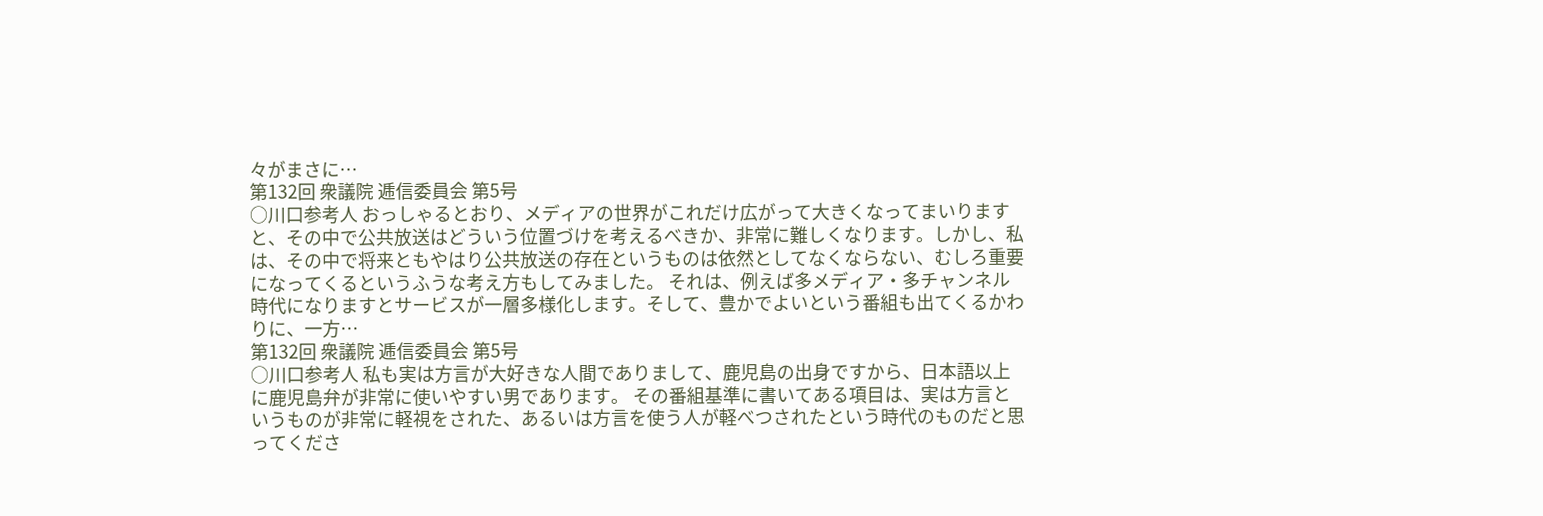々がまさに…
第132回 衆議院 逓信委員会 第5号
○川口参考人 おっしゃるとおり、メディアの世界がこれだけ広がって大きくなってまいりますと、その中で公共放送はどういう位置づけを考えるべきか、非常に難しくなります。しかし、私は、その中で将来ともやはり公共放送の存在というものは依然としてなくならない、むしろ重要になってくるというふうな考え方もしてみました。 それは、例えば多メディア・多チャンネル時代になりますとサービスが一層多様化します。そして、豊かでよいという番組も出てくるかわりに、一方…
第132回 衆議院 逓信委員会 第5号
○川口参考人 私も実は方言が大好きな人間でありまして、鹿児島の出身ですから、日本語以上に鹿児島弁が非常に使いやすい男であります。 その番組基準に書いてある項目は、実は方言というものが非常に軽視をされた、あるいは方言を使う人が軽べつされたという時代のものだと思ってくださ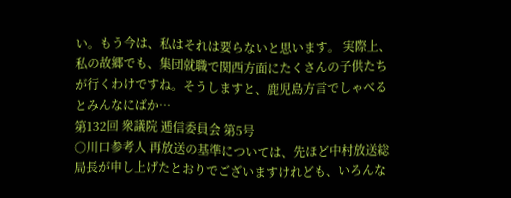い。もう今は、私はそれは要らないと思います。 実際上、私の故郷でも、集団就職で関西方面にたくさんの子供たちが行くわけですね。そうしますと、鹿児島方言でしゃべるとみんなにばか…
第132回 衆議院 逓信委員会 第5号
○川口参考人 再放送の基準については、先ほど中村放送総局長が申し上げたとおりでございますけれども、いろんな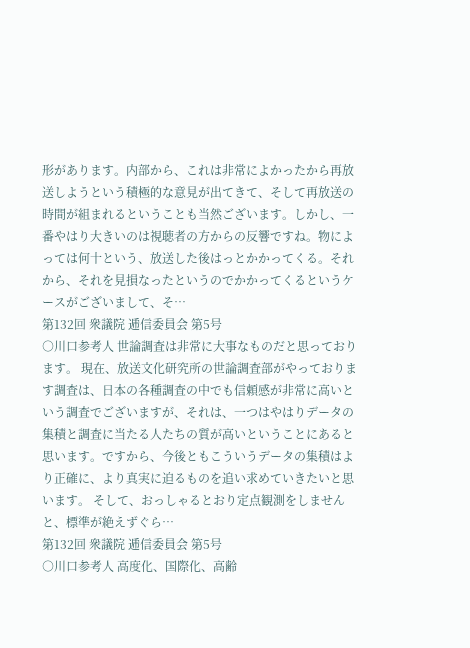形があります。内部から、これは非常によかったから再放送しようという積極的な意見が出てきて、そして再放送の時間が組まれるということも当然ございます。しかし、一番やはり大きいのは視聴者の方からの反響ですね。物によっては何十という、放送した後はっとかかってくる。それから、それを見損なったというのでかかってくるというケースがございまして、そ…
第132回 衆議院 逓信委員会 第5号
○川口参考人 世論調査は非常に大事なものだと思っております。 現在、放送文化研究所の世論調査部がやっております調査は、日本の各種調査の中でも信頼感が非常に高いという調査でございますが、それは、一つはやはりデータの集積と調査に当たる人たちの質が高いということにあると思います。ですから、今後ともこういうデータの集積はより正確に、より真実に迫るものを追い求めていきたいと思います。 そして、おっしゃるとおり定点観測をしませんと、標準が絶えずぐら…
第132回 衆議院 逓信委員会 第5号
○川口参考人 高度化、国際化、高齢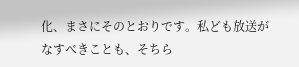化、まさにそのとおりです。私ども放送がなすべきことも、そちら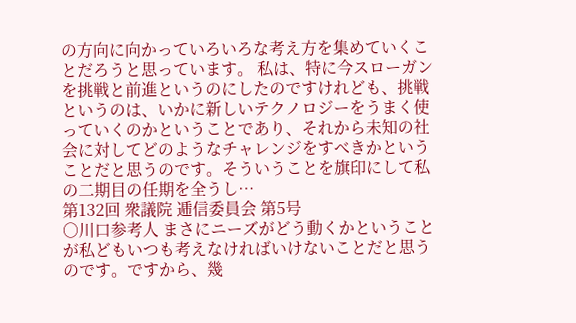の方向に向かっていろいろな考え方を集めていくことだろうと思っています。 私は、特に今スローガンを挑戦と前進というのにしたのですけれども、挑戦というのは、いかに新しいテクノロジーをうまく使っていくのかということであり、それから未知の社会に対してどのようなチャレンジをすべきかということだと思うのです。そういうことを旗印にして私の二期目の任期を全うし…
第132回 衆議院 逓信委員会 第5号
○川口参考人 まさにニーズがどう動くかということが私どもいつも考えなければいけないことだと思うのです。ですから、幾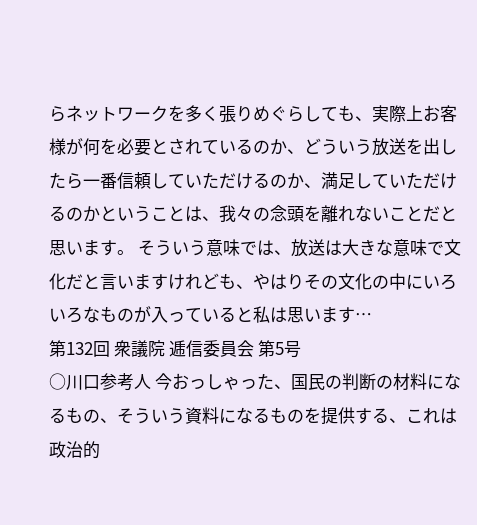らネットワークを多く張りめぐらしても、実際上お客様が何を必要とされているのか、どういう放送を出したら一番信頼していただけるのか、満足していただけるのかということは、我々の念頭を離れないことだと思います。 そういう意味では、放送は大きな意味で文化だと言いますけれども、やはりその文化の中にいろいろなものが入っていると私は思います…
第132回 衆議院 逓信委員会 第5号
○川口参考人 今おっしゃった、国民の判断の材料になるもの、そういう資料になるものを提供する、これは政治的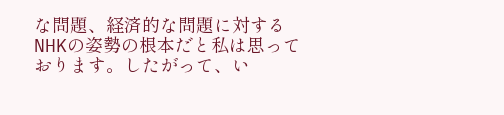な問題、経済的な問題に対するNHKの姿勢の根本だと私は思っております。したがって、い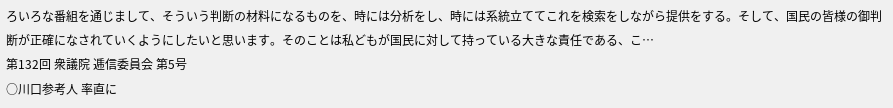ろいろな番組を通じまして、そういう判断の材料になるものを、時には分析をし、時には系統立ててこれを検索をしながら提供をする。そして、国民の皆様の御判断が正確になされていくようにしたいと思います。そのことは私どもが国民に対して持っている大きな責任である、こ…
第132回 衆議院 逓信委員会 第5号
○川口参考人 率直に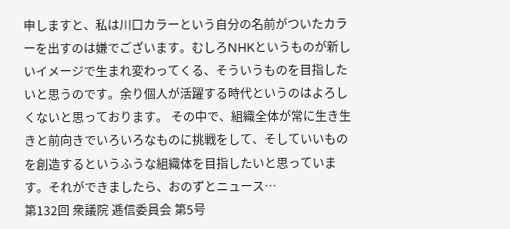申しますと、私は川口カラーという自分の名前がついたカラーを出すのは嫌でございます。むしろNHKというものが新しいイメージで生まれ変わってくる、そういうものを目指したいと思うのです。余り個人が活躍する時代というのはよろしくないと思っております。 その中で、組織全体が常に生き生きと前向きでいろいろなものに挑戦をして、そしていいものを創造するというふうな組織体を目指したいと思っています。それができましたら、おのずとニュース…
第132回 衆議院 逓信委員会 第5号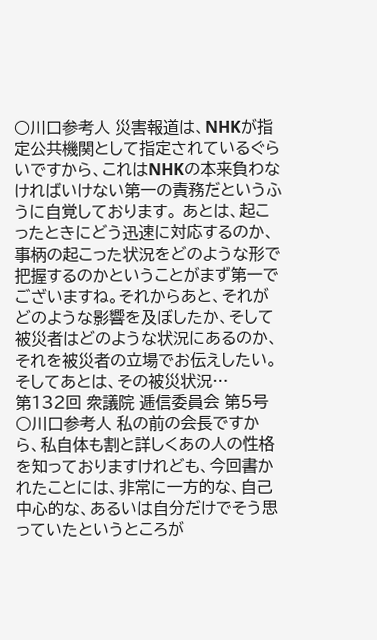○川口参考人 災害報道は、NHKが指定公共機関として指定されているぐらいですから、これはNHKの本来負わなければいけない第一の責務だというふうに自覚しております。 あとは、起こったときにどう迅速に対応するのか、事柄の起こった状況をどのような形で把握するのかということがまず第一でございますね。それからあと、それがどのような影響を及ぼしたか、そして被災者はどのような状況にあるのか、それを被災者の立場でお伝えしたい。そしてあとは、その被災状況…
第132回 衆議院 逓信委員会 第5号
○川口参考人 私の前の会長ですから、私自体も割と詳しくあの人の性格を知っておりますけれども、今回書かれたことには、非常に一方的な、自己中心的な、あるいは自分だけでそう思っていたというところが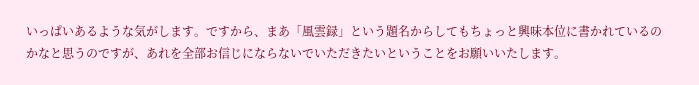いっぱいあるような気がします。ですから、まあ「風雲録」という題名からしてもちょっと興味本位に書かれているのかなと思うのですが、あれを全部お信じにならないでいただきたいということをお願いいたします。